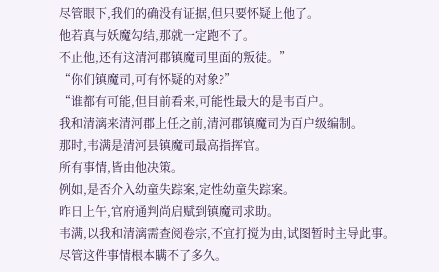尽管眼下,我们的确没有证据,但只要怀疑上他了。
他若真与妖魔勾结,那就一定跑不了。
不止他,还有这清河郡镇魔司里面的叛徒。”
“你们镇魔司,可有怀疑的对象?”
“谁都有可能,但目前看来,可能性最大的是韦百户。
我和清漓来清河郡上任之前,清河郡镇魔司为百户级编制。
那时,韦满是清河县镇魔司最高指挥官。
所有事情,皆由他决策。
例如,是否介入幼童失踪案,定性幼童失踪案。
昨日上午,官府通判尚启赋到镇魔司求助。
韦满,以我和清漓需查阅卷宗,不宜打搅为由,试图暂时主导此事。
尽管这件事情根本瞒不了多久。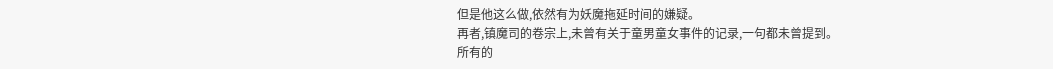但是他这么做,依然有为妖魔拖延时间的嫌疑。
再者,镇魔司的卷宗上,未曾有关于童男童女事件的记录,一句都未曾提到。
所有的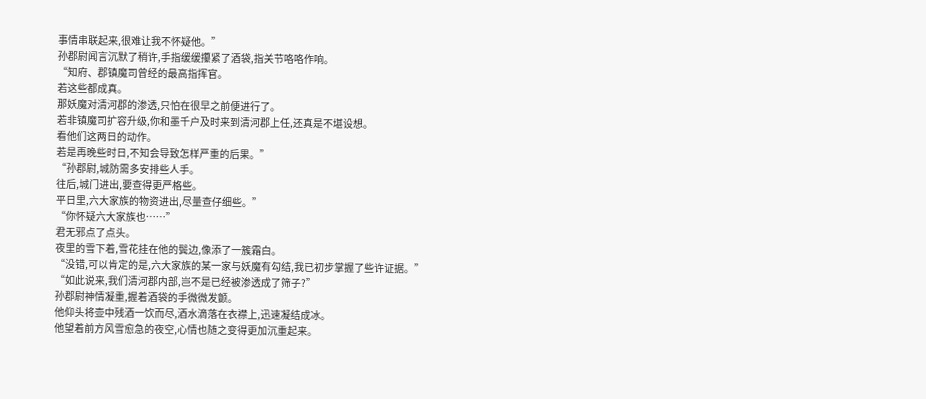事情串联起来,很难让我不怀疑他。”
孙郡尉闻言沉默了稍许,手指缓缓攥紧了酒袋,指关节咯咯作响。
“知府、郡镇魔司曾经的最高指挥官。
若这些都成真。
那妖魔对清河郡的渗透,只怕在很早之前便进行了。
若非镇魔司扩容升级,你和墨千户及时来到清河郡上任,还真是不堪设想。
看他们这两日的动作。
若是再晚些时日,不知会导致怎样严重的后果。”
“孙郡尉,城防需多安排些人手。
往后,城门进出,要查得更严格些。
平日里,六大家族的物资进出,尽量查仔细些。”
“你怀疑六大家族也……”
君无邪点了点头。
夜里的雪下着,雪花挂在他的鬓边,像添了一簇霜白。
“没错,可以肯定的是,六大家族的某一家与妖魔有勾结,我已初步掌握了些许证据。”
“如此说来,我们清河郡内部,岂不是已经被渗透成了筛子?”
孙郡尉神情凝重,握着酒袋的手微微发颤。
他仰头将壶中残酒一饮而尽,酒水滴落在衣襟上,迅速凝结成冰。
他望着前方风雪愈急的夜空,心情也随之变得更加沉重起来。